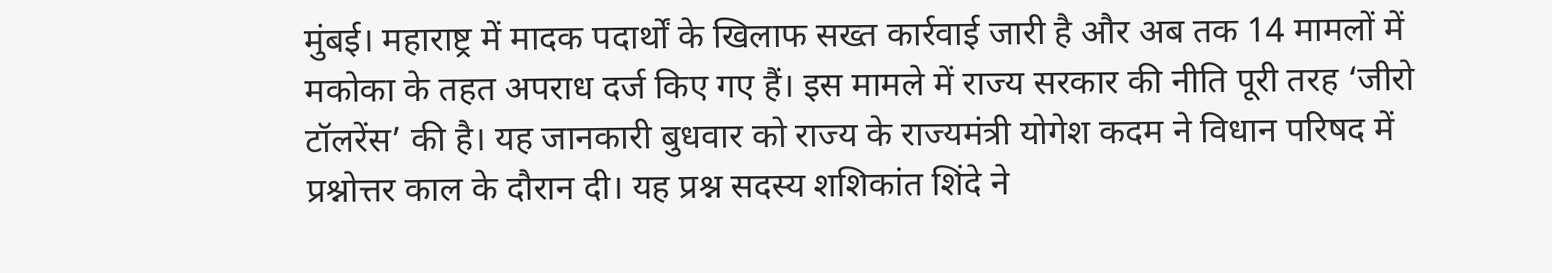मुंबई। महाराष्ट्र में मादक पदार्थों के खिलाफ सख्त कार्रवाई जारी है और अब तक 14 मामलों में मकोका के तहत अपराध दर्ज किए गए हैं। इस मामले में राज्य सरकार की नीति पूरी तरह ‘जीरो टॉलरेंस’ की है। यह जानकारी बुधवार को राज्य के राज्यमंत्री योगेश कदम ने विधान परिषद में प्रश्नोत्तर काल के दौरान दी। यह प्रश्न सदस्य शशिकांत शिंदे ने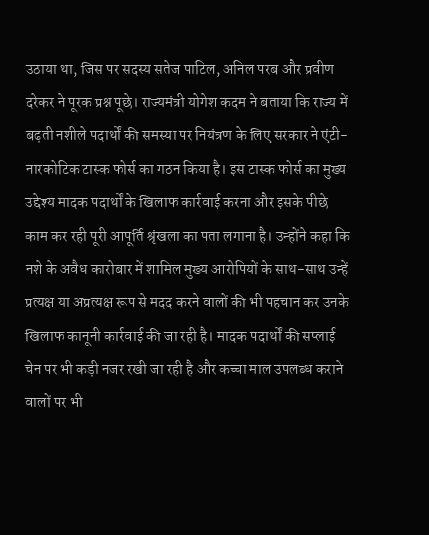उठाया था, जिस पर सदस्य सतेज पाटिल, अनिल परब और प्रवीण दरेकर ने पूरक प्रश्न पूछे। राज्यमंत्री योगेश कदम ने बताया कि राज्य में बढ़ती नशीले पदार्थों की समस्या पर नियंत्रण के लिए सरकार ने एंटी-नारकोटिक टास्क फोर्स का गठन किया है। इस टास्क फोर्स का मुख्य उद्देश्य मादक पदार्थों के खिलाफ कार्रवाई करना और इसके पीछे काम कर रही पूरी आपूर्ति श्रृंखला का पता लगाना है। उन्होंने कहा कि नशे के अवैध कारोबार में शामिल मुख्य आरोपियों के साथ-साथ उन्हें प्रत्यक्ष या अप्रत्यक्ष रूप से मदद करने वालों की भी पहचान कर उनके खिलाफ कानूनी कार्रवाई की जा रही है। मादक पदार्थों की सप्लाई चेन पर भी कड़ी नजर रखी जा रही है और कच्चा माल उपलब्ध कराने वालों पर भी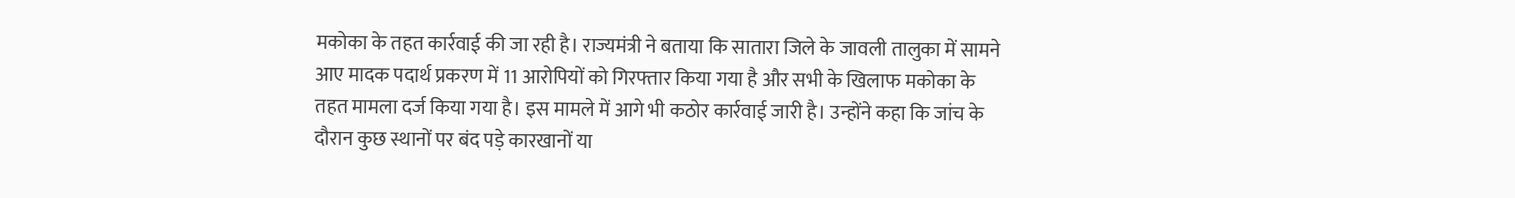मकोका के तहत कार्रवाई की जा रही है। राज्यमंत्री ने बताया कि सातारा जिले के जावली तालुका में सामने आए मादक पदार्थ प्रकरण में 11 आरोपियों को गिरफ्तार किया गया है और सभी के खिलाफ मकोका के तहत मामला दर्ज किया गया है। इस मामले में आगे भी कठोर कार्रवाई जारी है। उन्होंने कहा कि जांच के दौरान कुछ स्थानों पर बंद पड़े कारखानों या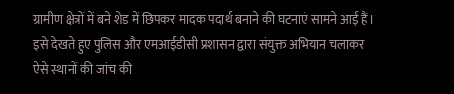ग्रामीण क्षेत्रों में बने शेड में छिपकर मादक पदार्थ बनाने की घटनाएं सामने आई हैं। इसे देखते हुए पुलिस और एमआईडीसी प्रशासन द्वारा संयुक्त अभियान चलाकर ऐसे स्थानों की जांच की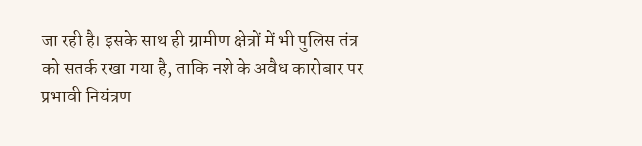जा रही है। इसके साथ ही ग्रामीण क्षेत्रों में भी पुलिस तंत्र को सतर्क रखा गया है, ताकि नशे के अवैध कारोबार पर प्रभावी नियंत्रण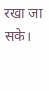रखा जा सके।